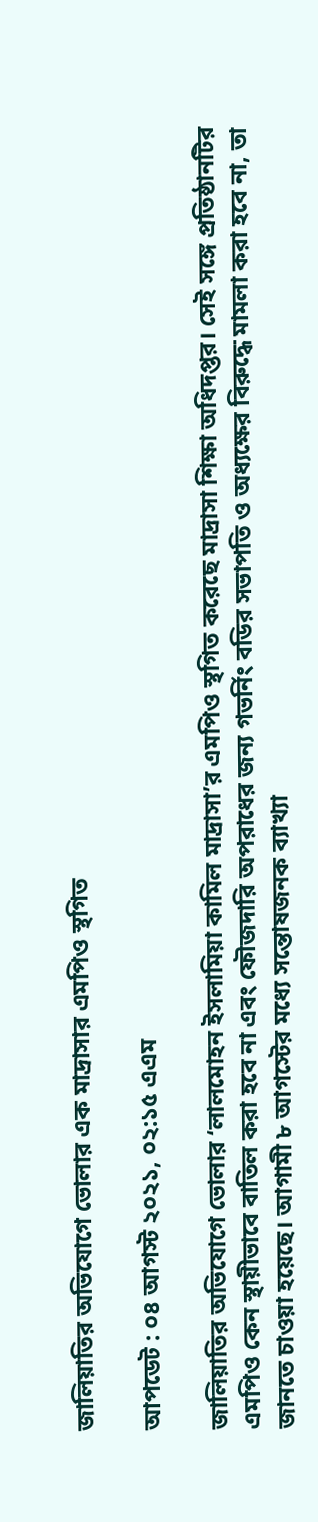জালিয়াতির অভিযোগে ভোলার এক মাদ্রাসার এমপিও স্থগিত

আপডেট : ০৪ আগস্ট ২০২১, ০২:১৫ এএম

জালিয়াতির অভিযোগে ভোলার ‘লালমোহন ইসলামিয়া কামিল মাদ্রাসা’র এমপিও স্থগিত করেছে মাদ্রাসা শিক্ষা অধিদপ্তর। সেই সঙ্গে প্রতিষ্ঠানটির এমপিও কেন স্থায়ীভাবে বাতিল করা হবে না এবং ফৌজদারি অপরাধের জন্য গভর্নিং বডির সভাপতি ও অধ্যক্ষের বিরুদ্ধে মামলা করা হবে না, তা জানতে চাওয়া হয়েছে। আগামী ৮ আগস্টের মধ্যে সন্তোষজনক ব্যাখ্যা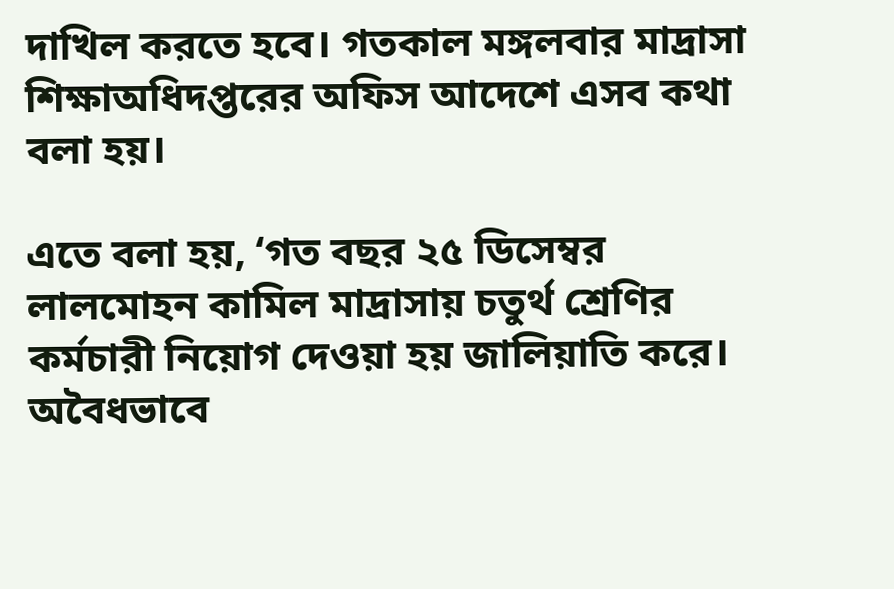দাখিল করতে হবে। গতকাল মঙ্গলবার মাদ্রাসা শিক্ষাঅধিদপ্তরের অফিস আদেশে এসব কথা বলা হয়।

এতে বলা হয়, ‘গত বছর ২৫ ডিসেম্বর লালমোহন কামিল মাদ্রাসায় চতুর্থ শ্রেণির কর্মচারী নিয়োগ দেওয়া হয় জালিয়াতি করে। অবৈধভাবে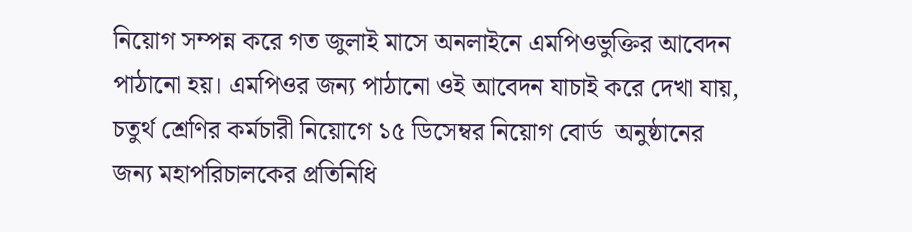নিয়োগ সম্পন্ন করে গত জুলাই মাসে অনলাইনে এমপিওভুক্তির আবেদন পাঠানো হয়। এমপিওর জন্য পাঠানো ওই আবেদন যাচাই করে দেখা যায়, চতুর্থ শ্রেণির কর্মচারী নিয়োগে ১৫ ডিসেম্বর নিয়োগ বোর্ড  অনুষ্ঠানের জন্য মহাপরিচালকের প্রতিনিধি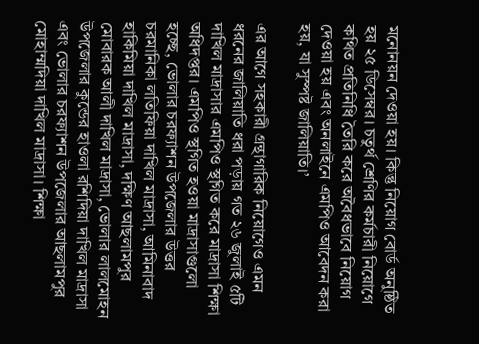মনোনয়ন দেওয়া হয়। কিন্তু নিয়োগ বোর্ড অনুষ্ঠিত হয় ২৫ ডিসেম্বর। চতুর্থ শ্রেণির কর্মচারী নিয়োগে কথিত প্রতিনিধি তৈরি করে অবৈধভাবে নিয়োগ দেওয়া হয় এবং অনলাইনে এমপিও আবেদন করা হয়, যা সুস্পষ্ট জালিয়াতি।’

এর আগে সহকারী গ্রন্থাগারিক নিয়োগেও এমন ধরনের জালিয়াতি ধরা পড়ায় গত ২৬ জুলাই ৫টি দাখিল মাদ্রাসার এমপিও স্থগিত করে মাদ্রাসা শিক্ষা অধিদপ্তর। এমপিও স্থগিত হওয়া মাদ্রাসাগুলো হচ্ছে, ভোলার চরফ্যাশন উপজেলার উত্তর চরমানিকা লতিফিয়া দাখিল মাদ্রাসা, আমিনাবাদ হাকিমিয়া দাখিল মাদ্রাসা, দক্ষিণ আছলামপুর মোবারক আলী দাখিল মাদ্রাসা, ভোলার লালমোহন উপজেলার কুন্ডের হাওলা রশিদিয়া দাখিল মাদ্রাসা এবং ভোলার চরফ্যাশন উপজেলার আছলামপুর মোহাম্মদিয়া দাখিল মাদ্রাসা। শিক্ষা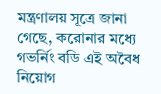মন্ত্রণালয় সূত্রে জানা গেছে, করোনার মধ্যে গভর্নিং বডি এই অবৈধ নিয়োগ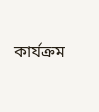কার্যক্রম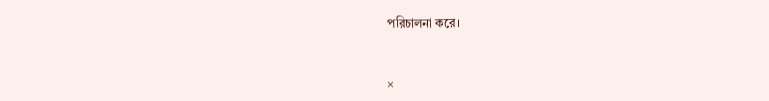পরিচালনা করে।



×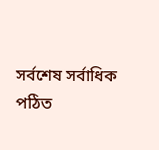সর্বশেষ সর্বাধিক পঠিত